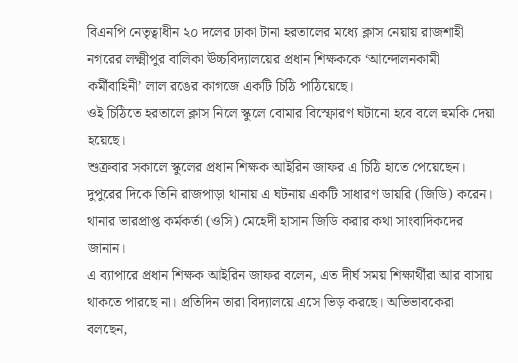বিএনপি নেতৃত্বাধীন ২০ দলের ঢাকা টানা হরতালের মধ্যে ক্লাস নেয়ায় রাজশাহী নগরের লক্ষ্মীপুর বালিকা ঊচ্চবিদ্যালয়ের প্রধান শিক্ষককে ‘আন্দোলনকামী কর্মীবাহিনী’ লাল রঙের কাগজে একটি চিঠি পাঠিয়েছে।
ওই চিঠিতে হরতালে ক্লাস নিলে স্কুলে বোমার বিস্ফোরণ ঘটানো হবে বলে হুমকি দেয়া হয়েছে।
শুক্রবার সকালে স্কুলের প্রধান শিক্ষক আইরিন জাফর এ চিঠি হাতে পেয়েছেন। দুপুরের দিকে তিনি রাজপাড়া থানায় এ ঘটনায় একটি সাধারণ ডায়রি (জিডি) করেন।
থানার ভারপ্রাপ্ত কর্মকর্তা (ওসি) মেহেদী হাসান জিডি করার কথা সাংবাদিকদের জানান।
এ ব্যাপারে প্রধান শিক্ষক আইরিন জাফর বলেন, এত দীর্ঘ সময় শিক্ষার্থীরা আর বাসায় থাকতে পারছে না। প্রতিদিন তারা বিদ্যালয়ে এসে ভিড় করছে। অভিভাবকেরা বলছেন,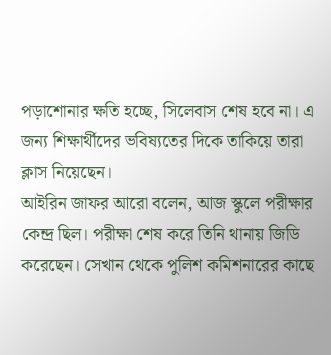পড়াশোনার ক্ষতি হচ্ছে, সিলেবাস শেষ হবে না। এ জন্য শিক্ষার্থীদের ভবিষ্যতের দিকে তাকিয়ে তারা ক্লাস নিয়েছেন।
আইরিন জাফর আরো বলেন, আজ স্কুলে পরীক্ষার কেন্দ্র ছিল। পরীক্ষা শেষ করে তিনি থানায় জিডি করেছেন। সেখান থেকে পুলিশ কমিশনারের কাছে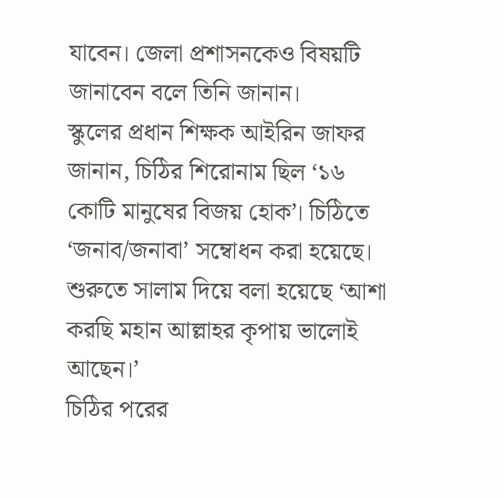যাবেন। জেলা প্রশাসনকেও বিষয়টি জানাবেন বলে তিনি জানান।
স্কুলের প্রধান শিক্ষক আইরিন জাফর জানান, চিঠির শিরোনাম ছিল ‘১৬ কোটি মানুষের বিজয় হোক’। চিঠিতে ‘জনাব/জনাবা’ সম্বোধন করা হয়েছে। শুরুতে সালাম দিয়ে বলা হয়েছে ‘আশা করছি মহান আল্লাহর কৃপায় ভালোই আছেন।’
চিঠির পরের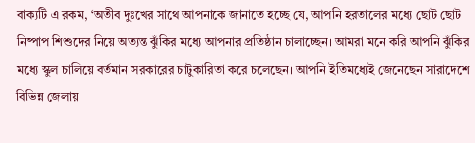বাক্যটি এ রকম, ‘অতীব দুঃখের সাথে আপনাকে জানাতে হচ্ছে যে, আপনি হরতালের মধ্যে ছোট ছোট নিষ্পাপ শিশুদের নিয়ে অত্যন্ত ঝুঁকির মধ্যে আপনার প্রতিষ্ঠান চালাচ্ছেন। আমরা মনে করি আপনি ঝুঁকির মধ্যে স্কুল চালিয়ে বর্তমান সরকারের চাটুকারিতা করে চলেছেন। আপনি ইতিমধ্যেই জেনেছেন সারাদেশে বিভিন্ন জেলায়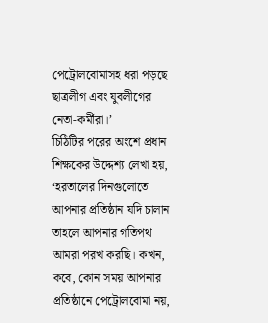পেট্রোলবোমাসহ ধরা পড়ছে ছাত্রলীগ এবং যুবলীগের নেতা-কর্মীরা।’
চিঠিটির পরের অংশে প্রধান শিক্ষকের উদ্দেশ্য লেখা হয়, ‘হরতালের দিনগুলোতে আপনার প্রতিষ্ঠান যদি চালান তাহলে আপনার গতিপথ আমরা পরখ করছি। কখন, কবে, কোন সময় আপনার প্রতিষ্ঠানে পেট্রোলবোমা নয়,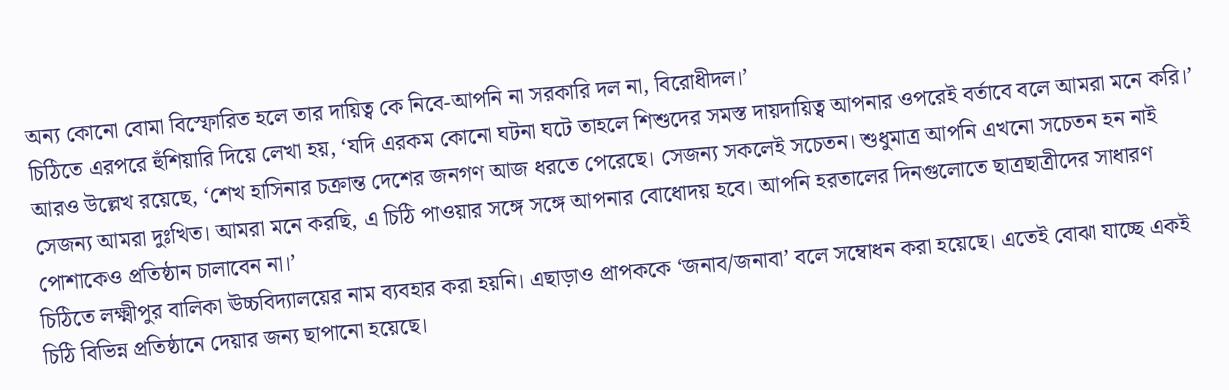অন্য কোনো বোমা বিস্ফোরিত হলে তার দায়িত্ব কে নিবে-আপনি না সরকারি দল না, বিরোধীদল।’
চিঠিতে এরপরে হুঁশিয়ারি দিয়ে লেখা হয়, ‘যদি এরকম কোনো ঘটনা ঘটে তাহলে শিশুদের সমস্ত দায়দায়িত্ব আপনার ওপরেই বর্তাবে বলে আমরা মনে করি।’
আরও উল্লেখ রয়েছে, ‘শেখ হাসিনার চক্রান্ত দেশের জনগণ আজ ধরতে পেরেছে। সেজন্য সকলেই সচেতন। শুধুমাত্র আপনি এখনো সচেতন হন নাই সেজন্য আমরা দুঃখিত। আমরা মনে করছি, এ চিঠি পাওয়ার সঙ্গে সঙ্গে আপনার বোধোদয় হবে। আপনি হরতালের দিনগুলোতে ছাত্রছাত্রীদের সাধারণ পোশাকেও প্রতিষ্ঠান চালাবেন না।’
চিঠিতে লক্ষ্মীপুর বালিকা ঊচ্চবিদ্যালয়ের নাম ব্যবহার করা হয়নি। এছাড়াও প্রাপককে ‘জনাব/জনাবা’ বলে সম্বোধন করা হয়েছে। এতেই বোঝা যাচ্ছে একই চিঠি বিভিন্ন প্রতিষ্ঠানে দেয়ার জন্য ছাপানো হয়েছে।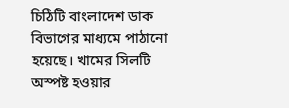চিঠিটি বাংলাদেশ ডাক বিভাগের মাধ্যমে পাঠানো হয়েছে। খামের সিলটি অস্পষ্ট হওয়ার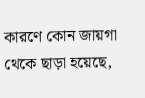কারণে কোন জায়গা থেকে ছাড়া হয়েছে,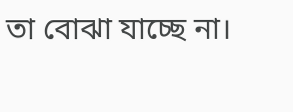তা বোঝা যাচ্ছে না।